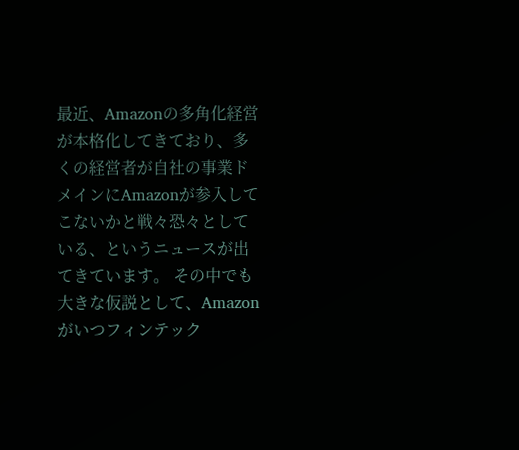最近、Amazonの多角化経営が本格化してきており、多くの経営者が自社の事業ドメインにAmazonが参入してこないかと戦々恐々としている、というニュースが出てきています。 その中でも大きな仮説として、Amazonがいつフィンテック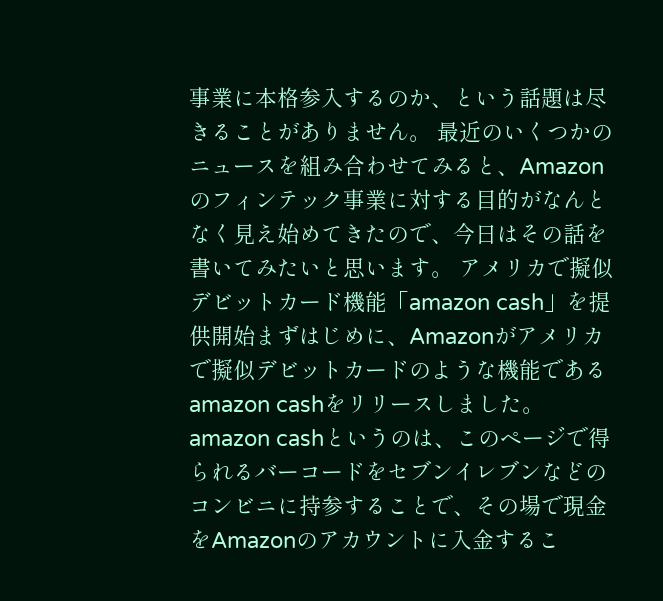事業に本格参入するのか、という話題は尽きることがありません。 最近のいくつかのニュースを組み合わせてみると、Amazonのフィンテック事業に対する目的がなんとなく見え始めてきたので、今日はその話を書いてみたいと思います。 アメリカで擬似デビットカード機能「amazon cash」を提供開始まずはじめに、Amazonがアメリカで擬似デビットカードのような機能であるamazon cashをリリースしました。 amazon cashというのは、このページで得られるバーコードをセブンイレブンなどのコンビニに持参することで、その場で現金をAmazonのアカウントに入金するこ